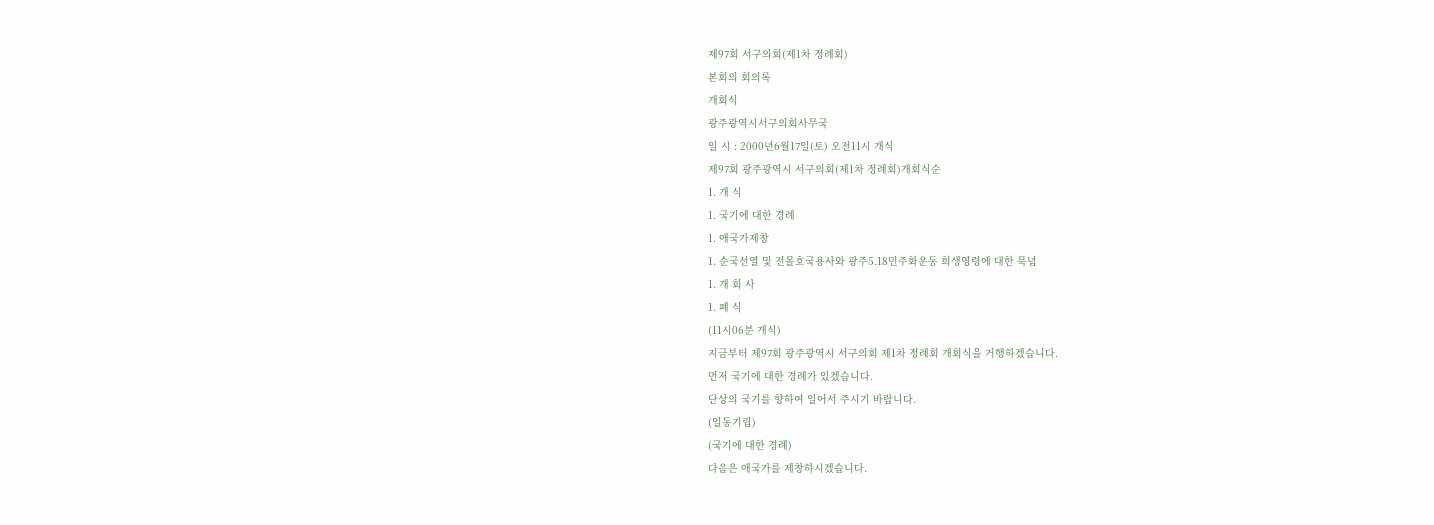제97회 서구의회(제1차 정례회)
본회의 회의록
개회식
광주광역시서구의회사무국
일 시 : 2000년6월17일(토) 오전11시 개식
제97회 광주광역시 서구의회(제1차 정례회)개회식순
1. 개 식
1. 국기에 대한 경례
1. 애국가제창
1. 순국선열 및 전몰호국용사와 광주5.18민주화운동 희생영령에 대한 묵념
1. 개 회 사
1. 폐 식
(11시06분 개식)
지금부터 제97회 광주광역시 서구의회 제1차 정례회 개회식을 거행하겠습니다.
먼저 국기에 대한 경례가 있겠습니다.
단상의 국기를 향하여 일어서 주시기 바랍니다.
(일동기립)
(국기에 대한 경례)
다음은 애국가를 제창하시겠습니다.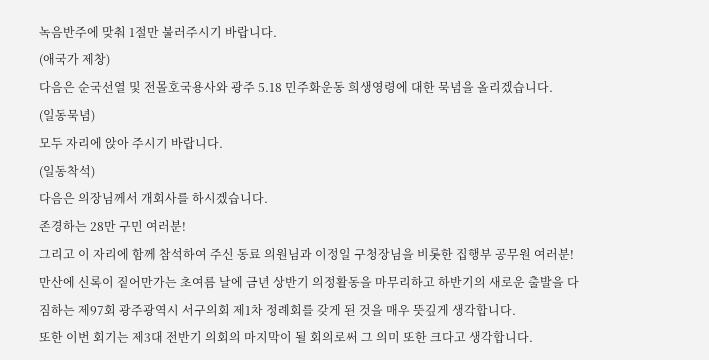녹음반주에 맞춰 1절만 불러주시기 바랍니다.
(애국가 제창)
다음은 순국선열 및 전몰호국용사와 광주 5.18 민주화운동 희생영령에 대한 묵념을 올리겠습니다.
(일동묵념)
모두 자리에 앉아 주시기 바랍니다.
(일동착석)
다음은 의장님께서 개회사를 하시겠습니다.
존경하는 28만 구민 여러분!
그리고 이 자리에 함께 참석하여 주신 동료 의원님과 이정일 구청장님을 비롯한 집행부 공무원 여러분!
만산에 신록이 짙어만가는 초여름 날에 금년 상반기 의정활동을 마무리하고 하반기의 새로운 출발을 다짐하는 제97회 광주광역시 서구의회 제1차 정례회를 갖게 된 것을 매우 뜻깊게 생각합니다.
또한 이번 회기는 제3대 전반기 의회의 마지막이 될 회의로써 그 의미 또한 크다고 생각합니다.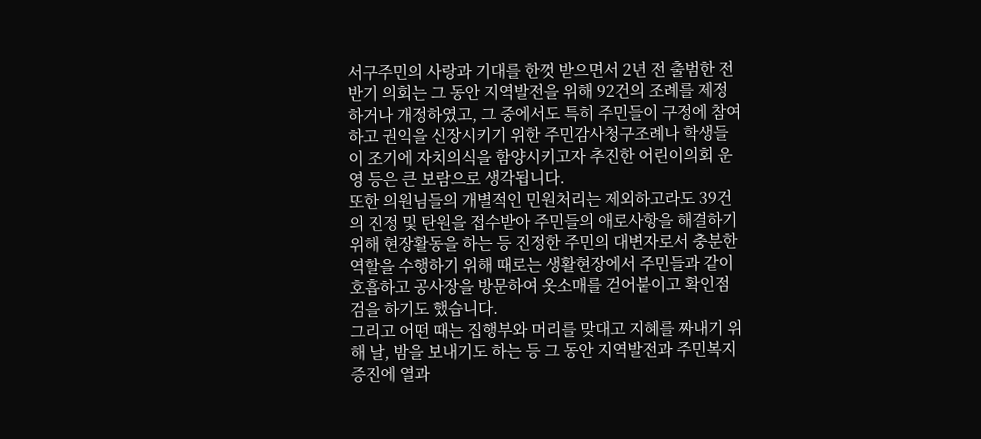서구주민의 사랑과 기대를 한껏 받으면서 2년 전 출범한 전반기 의회는 그 동안 지역발전을 위해 92건의 조례를 제정하거나 개정하였고, 그 중에서도 특히 주민들이 구정에 참여하고 권익을 신장시키기 위한 주민감사청구조례나 학생들이 조기에 자치의식을 함양시키고자 추진한 어린이의회 운영 등은 큰 보람으로 생각됩니다.
또한 의원님들의 개별적인 민원처리는 제외하고라도 39건의 진정 및 탄원을 접수받아 주민들의 애로사항을 해결하기 위해 현장활동을 하는 등 진정한 주민의 대변자로서 충분한 역할을 수행하기 위해 때로는 생활현장에서 주민들과 같이 호흡하고 공사장을 방문하여 옷소매를 걷어붙이고 확인점검을 하기도 했습니다.
그리고 어떤 때는 집행부와 머리를 맞대고 지혜를 짜내기 위해 날, 밤을 보내기도 하는 등 그 동안 지역발전과 주민복지증진에 열과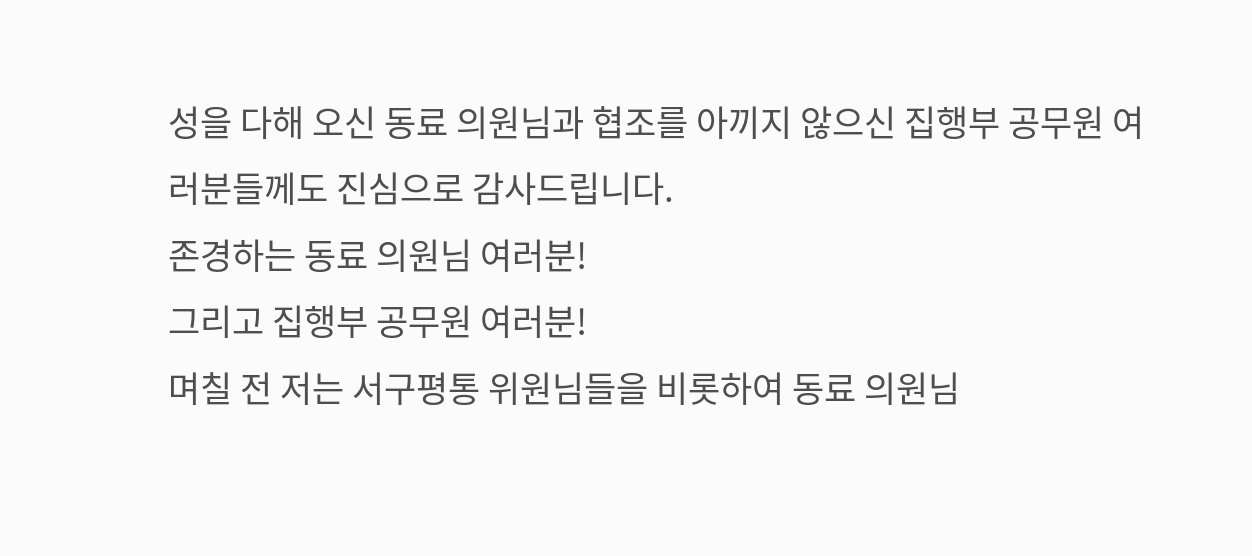성을 다해 오신 동료 의원님과 협조를 아끼지 않으신 집행부 공무원 여러분들께도 진심으로 감사드립니다.
존경하는 동료 의원님 여러분!
그리고 집행부 공무원 여러분!
며칠 전 저는 서구평통 위원님들을 비롯하여 동료 의원님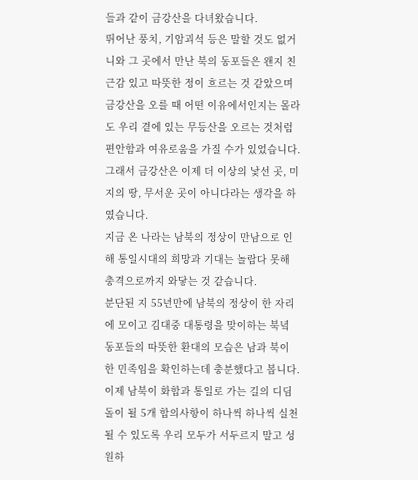들과 같이 금강산을 다녀왔습니다.
뛰어난 풍치, 기암괴석 등은 말할 것도 없거니와 그 곳에서 만난 북의 동포들은 왠지 친근감 있고 따뜻한 정이 흐르는 것 같았으며 금강산을 오를 때 어떤 이유에서인지는 몰라도 우리 곁에 있는 무등산을 오르는 것처럼 편안함과 여유로움을 가질 수가 있었습니다.
그래서 금강산은 이제 더 이상의 낯선 곳, 미지의 땅, 무서운 곳이 아니다라는 생각을 하였습니다.
지금 온 나라는 남북의 정상이 만남으로 인해 통일시대의 희망과 기대는 놀랍다 못해 충격으로까지 와닿는 것 같습니다.
분단된 지 55년만에 남북의 정상이 한 자리에 모이고 김대중 대통령을 맞이하는 북녘 동포들의 따뜻한 환대의 모습은 남과 북이 한 민족임을 확인하는데 충분했다고 봅니다.
이제 남북이 화합과 통일로 가는 길의 디딤돌이 될 5개 합의사항이 하나씩 하나씩 실천될 수 있도록 우리 모두가 서두르지 말고 성원하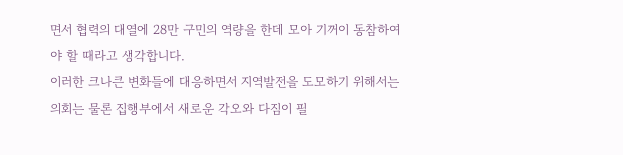면서 협력의 대열에 28만 구민의 역량을 한데 모아 기꺼이 동참하여야 할 때라고 생각합니다.
이러한 크나큰 변화들에 대응하면서 지역발전을 도모하기 위해서는 의회는 물론 집행부에서 새로운 각오와 다짐이 필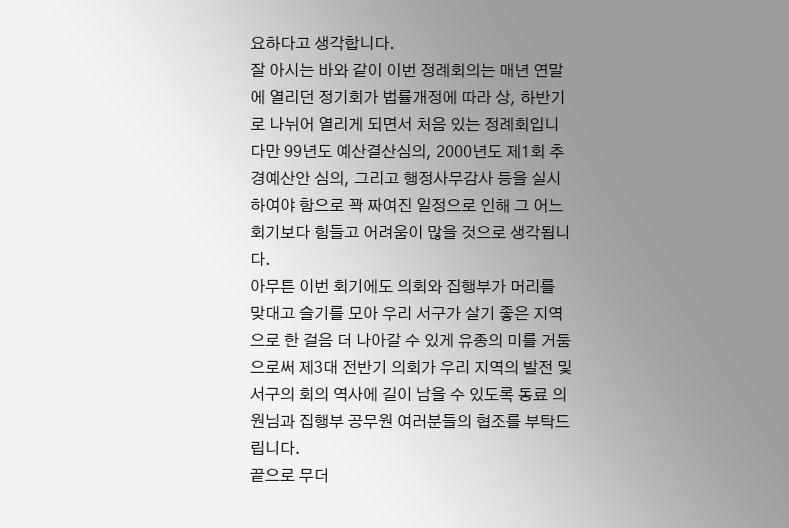요하다고 생각합니다.
잘 아시는 바와 같이 이번 정례회의는 매년 연말에 열리던 정기회가 법률개정에 따라 상, 하반기로 나뉘어 열리게 되면서 처음 있는 정례회입니다만 99년도 예산결산심의, 2000년도 제1회 추경예산안 심의, 그리고 행정사무감사 등을 실시하여야 함으로 꽉 짜여진 일정으로 인해 그 어느 회기보다 힘들고 어려움이 많을 것으로 생각됩니다.
아무튼 이번 회기에도 의회와 집행부가 머리를 맞대고 슬기를 모아 우리 서구가 살기 좋은 지역으로 한 걸음 더 나아갈 수 있게 유종의 미를 거둠으로써 제3대 전반기 의회가 우리 지역의 발전 및 서구의 회의 역사에 길이 남을 수 있도록 동료 의원님과 집행부 공무원 여러분들의 협조를 부탁드립니다.
끝으로 무더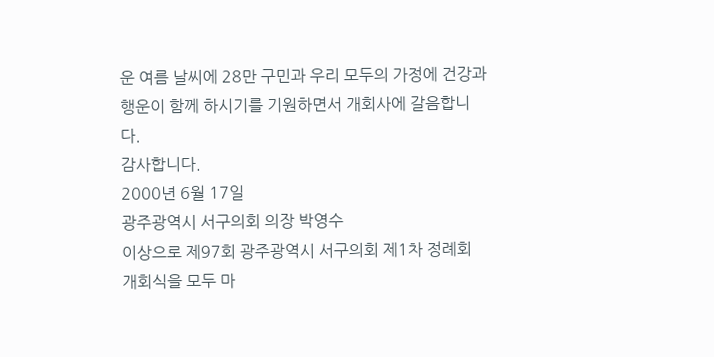운 여름 날씨에 28만 구민과 우리 모두의 가정에 건강과 행운이 함께 하시기를 기원하면서 개회사에 갈음합니다.
감사합니다.
2000년 6월 17일
광주광역시 서구의회 의장 박영수
이상으로 제97회 광주광역시 서구의회 제1차 정례회 개회식을 모두 마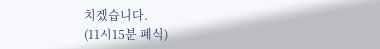치겠습니다.
(11시15분 폐식)